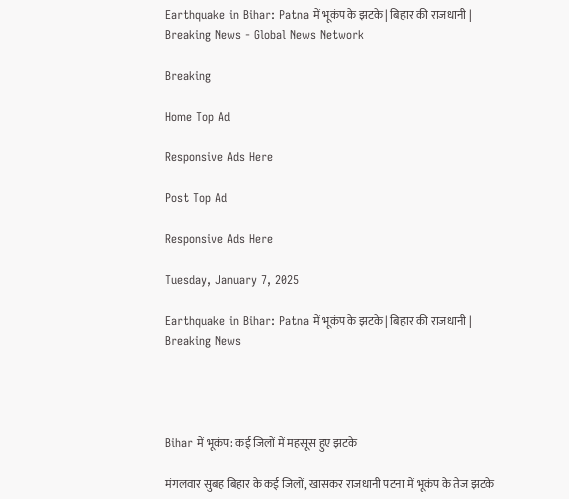Earthquake in Bihar: Patna में भूकंप के झटके | बिहार की राजधानी | Breaking News - Global News Network

Breaking

Home Top Ad

Responsive Ads Here

Post Top Ad

Responsive Ads Here

Tuesday, January 7, 2025

Earthquake in Bihar: Patna में भूकंप के झटके | बिहार की राजधानी | Breaking News




Bihar में भूकंप: कई जिलों में महसूस हुए झटके

मंगलवार सुबह बिहार के कई जिलों, खासकर राजधानी पटना में भूकंप के तेज झटके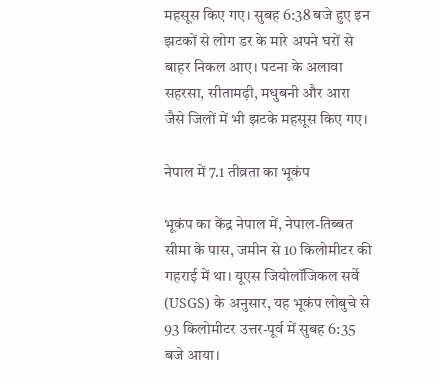महसूस किए गए। सुबह 6:38 बजे हुए इन झटकों से लोग डर के मारे अपने घरों से बाहर निकल आए। पटना के अलावा सहरसा, सीतामढ़ी, मधुबनी और आरा जैसे जिलों में भी झटके महसूस किए गए।

नेपाल में 7.1 तीव्रता का भूकंप

भूकंप का केंद्र नेपाल में, नेपाल-तिब्बत सीमा के पास, जमीन से 10 किलोमीटर की गहराई में था। यूएस जियोलॉजिकल सर्वे (USGS) के अनुसार, यह भूकंप लोबुचे से 93 किलोमीटर उत्तर-पूर्व में सुबह 6:35 बजे आया।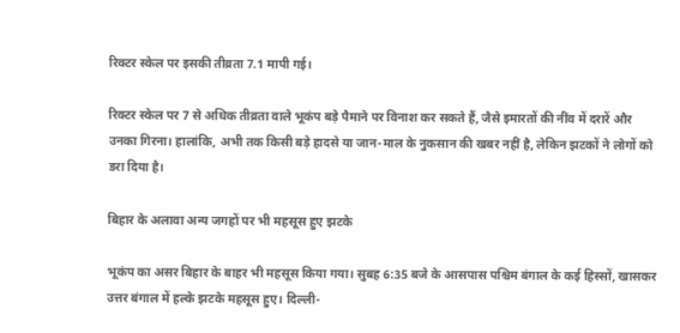रिक्टर स्केल पर इसकी तीव्रता 7.1 मापी गई।

रिक्टर स्केल पर 7 से अधिक तीव्रता वाले भूकंप बड़े पैमाने पर विनाश कर सकते हैं, जैसे इमारतों की नींव में दरारें और उनका गिरना। हालांकि, अभी तक किसी बड़े हादसे या जान-माल के नुकसान की खबर नहीं है, लेकिन झटकों ने लोगों को डरा दिया है।

बिहार के अलावा अन्य जगहों पर भी महसूस हुए झटके

भूकंप का असर बिहार के बाहर भी महसूस किया गया। सुबह 6:35 बजे के आसपास पश्चिम बंगाल के कई हिस्सों, खासकर उत्तर बंगाल में हल्के झटके महसूस हुए। दिल्ली-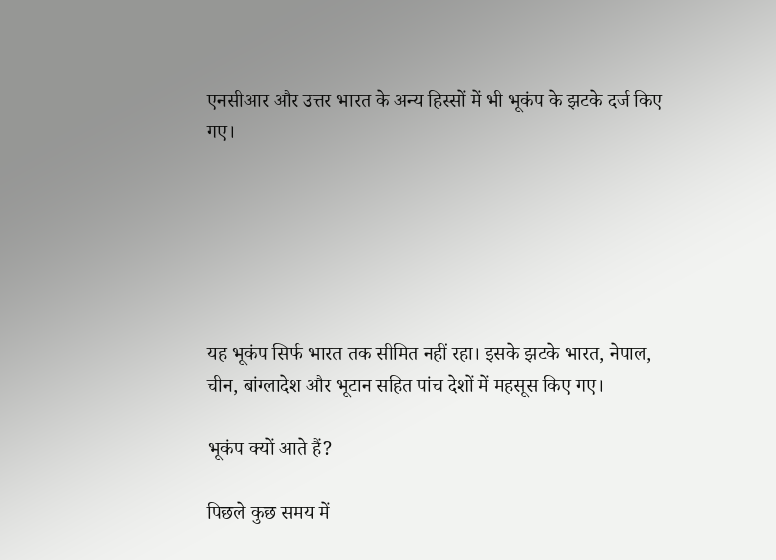एनसीआर और उत्तर भारत के अन्य हिस्सों में भी भूकंप के झटके दर्ज किए गए।






यह भूकंप सिर्फ भारत तक सीमित नहीं रहा। इसके झटके भारत, नेपाल, चीन, बांग्लादेश और भूटान सहित पांच देशों में महसूस किए गए।

भूकंप क्यों आते हैं?

पिछले कुछ समय में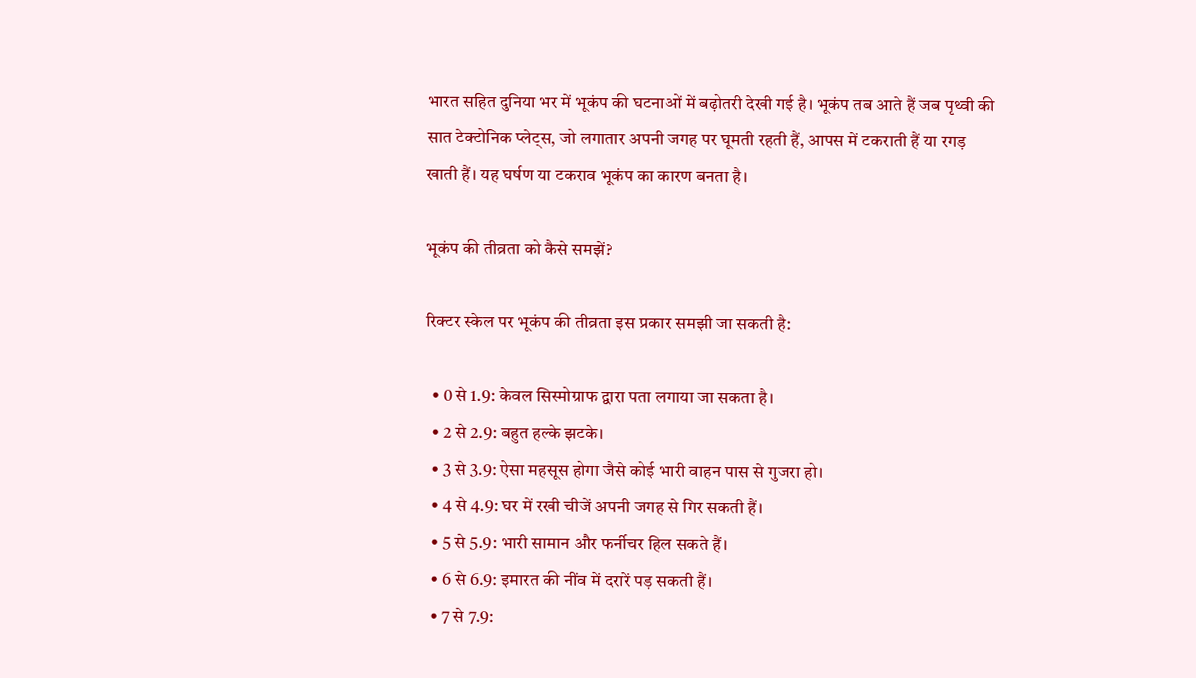भारत सहित दुनिया भर में भूकंप की घटनाओं में बढ़ोतरी देखी गई है। भूकंप तब आते हैं जब पृथ्वी की सात टेक्टोनिक प्लेट्स, जो लगातार अपनी जगह पर घूमती रहती हैं, आपस में टकराती हैं या रगड़ खाती हैं। यह घर्षण या टकराव भूकंप का कारण बनता है।

भूकंप की तीव्रता को कैसे समझें?

रिक्टर स्केल पर भूकंप की तीव्रता इस प्रकार समझी जा सकती है:

  • 0 से 1.9: केवल सिस्मोग्राफ द्वारा पता लगाया जा सकता है।
  • 2 से 2.9: बहुत हल्के झटके।
  • 3 से 3.9: ऐसा महसूस होगा जैसे कोई भारी वाहन पास से गुजरा हो।
  • 4 से 4.9: घर में रखी चीजें अपनी जगह से गिर सकती हैं।
  • 5 से 5.9: भारी सामान और फर्नीचर हिल सकते हैं।
  • 6 से 6.9: इमारत की नींव में दरारें पड़ सकती हैं।
  • 7 से 7.9: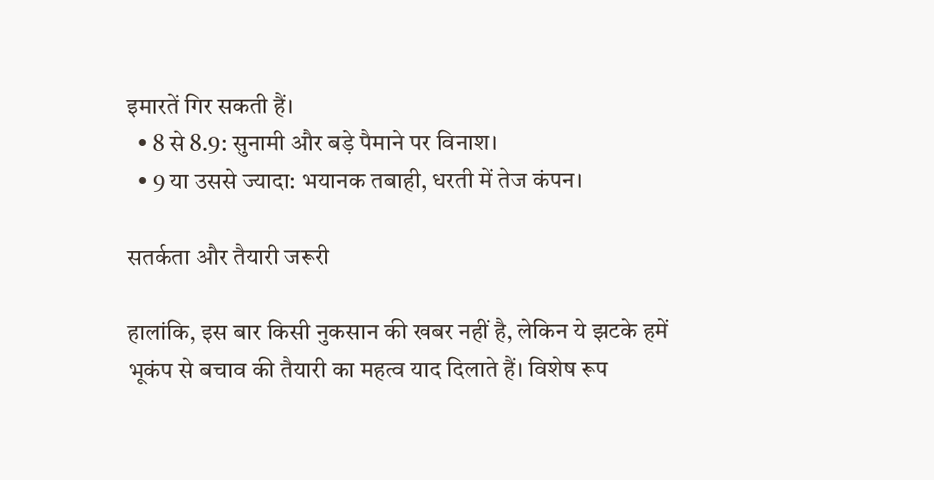इमारतें गिर सकती हैं।
  • 8 से 8.9: सुनामी और बड़े पैमाने पर विनाश।
  • 9 या उससे ज्यादा: भयानक तबाही, धरती में तेज कंपन।

सतर्कता और तैयारी जरूरी

हालांकि, इस बार किसी नुकसान की खबर नहीं है, लेकिन ये झटके हमें भूकंप से बचाव की तैयारी का महत्व याद दिलाते हैं। विशेष रूप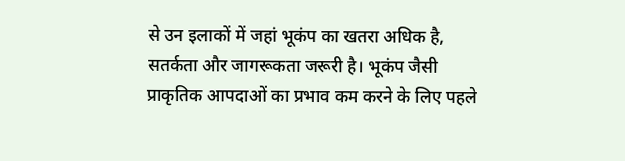से उन इलाकों में जहां भूकंप का खतरा अधिक है, सतर्कता और जागरूकता जरूरी है। भूकंप जैसी प्राकृतिक आपदाओं का प्रभाव कम करने के लिए पहले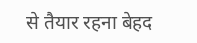से तैयार रहना बेहद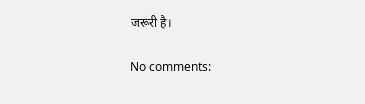जरूरी है।

No comments: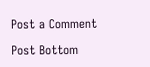Post a Comment

Post Bottom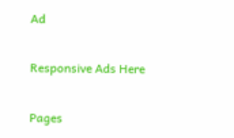Ad

Responsive Ads Here

Pages